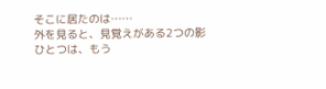そこに居たのは……
外を見ると、見覚えがある2つの影
ひとつは、もう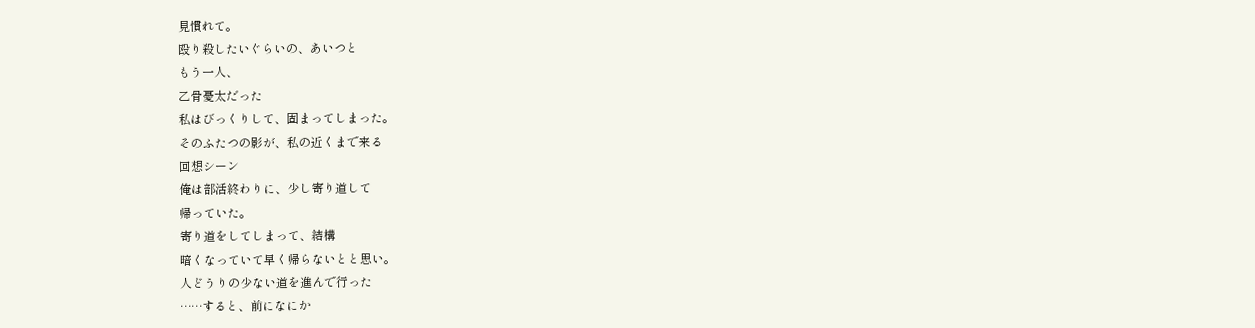見慣れて。
殴り殺したいぐらいの、あいつと
もう一人、
乙骨憂太だった
私はびっくりして、固まってしまった。
そのふたつの影が、私の近くまで来る
回想シーン
俺は部活終わりに、少し寄り道して
帰っていた。
寄り道をしてしまって、結構
暗くなっていて早く帰らないとと思い。
人どうりの少ない道を進んで行った
……すると、前になにか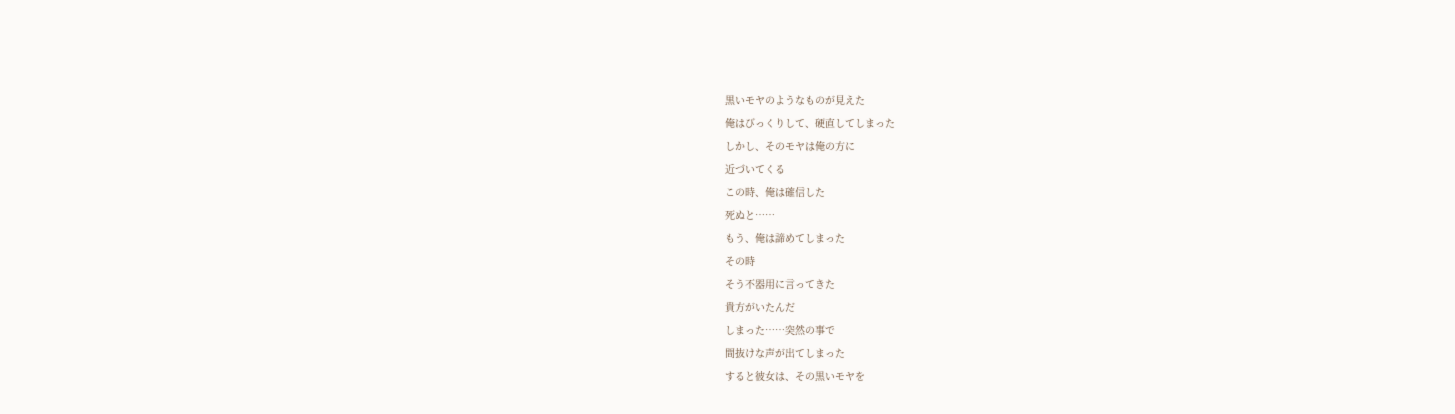黒いモヤのようなものが見えた
俺はびっくりして、硬直してしまった
しかし、そのモヤは俺の方に
近づいてくる
この時、俺は確信した
死ぬと……
もう、俺は諦めてしまった
その時
そう不器用に言ってきた
貴方がいたんだ
しまった……突然の事で
間抜けな声が出てしまった
すると彼女は、その黒いモヤを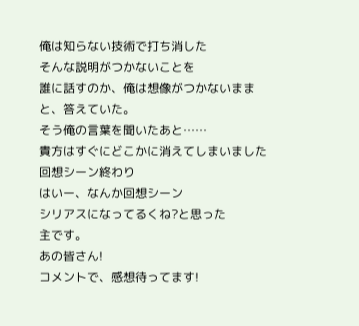俺は知らない技術で打ち消した
そんな説明がつかないことを
誰に話すのか、俺は想像がつかないまま
と、答えていた。
そう俺の言葉を聞いたあと……
貴方はすぐにどこかに消えてしまいました
回想シーン終わり
はいー、なんか回想シーン
シリアスになってるくね?と思った
主です。
あの皆さん!
コメントで、感想待ってます!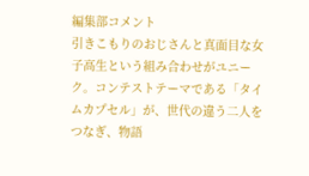編集部コメント
引きこもりのおじさんと真面目な女子高生という組み合わせがユニーク。コンテストテーマである「タイムカプセル」が、世代の違う二人をつなぎ、物語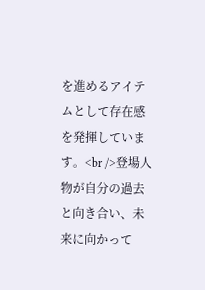を進めるアイテムとして存在感を発揮しています。<br />登場人物が自分の過去と向き合い、未来に向かって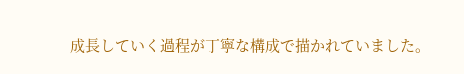成長していく過程が丁寧な構成で描かれていました。